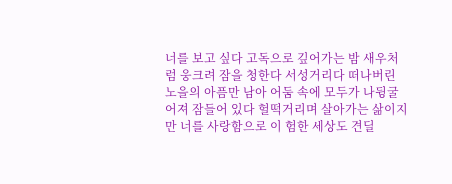너를 보고 싶다 고독으로 깊어가는 밤 새우처럼 웅크려 잠을 청한다 서성거리다 떠나버린 노을의 아픔만 남아 어둠 속에 모두가 나뒹굴어져 잠들어 있다 헐떡거리며 살아가는 삶이지만 너를 사랑함으로 이 험한 세상도 견딜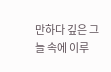만하다 깊은 그늘 속에 이루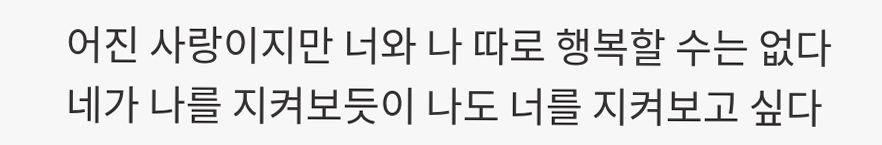어진 사랑이지만 너와 나 따로 행복할 수는 없다 네가 나를 지켜보듯이 나도 너를 지켜보고 싶다